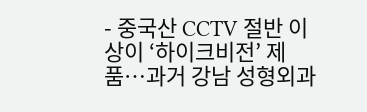- 중국산 CCTV 절반 이상이 ‘하이크비전’ 제품…과거 강남 성형외과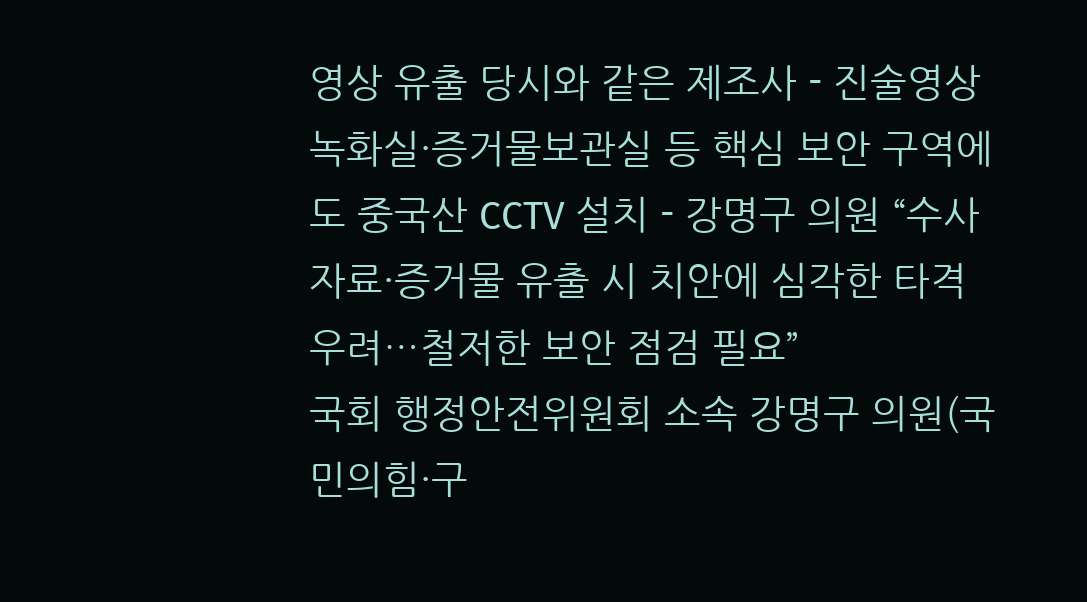영상 유출 당시와 같은 제조사 - 진술영상녹화실·증거물보관실 등 핵심 보안 구역에도 중국산 CCTV 설치 - 강명구 의원 “수사자료·증거물 유출 시 치안에 심각한 타격 우려…철저한 보안 점검 필요”
국회 행정안전위원회 소속 강명구 의원(국민의힘·구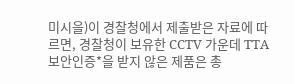미시을)이 경찰청에서 제출받은 자료에 따르면, 경찰청이 보유한 CCTV 가운데 TTA 보안인증*을 받지 않은 제품은 총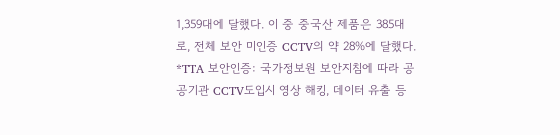1,359대에 달했다. 이 중 중국산 제품은 385대로, 전체 보안 미인증 CCTV의 약 28%에 달했다. *TTA 보안인증: 국가정보원 보안지침에 따라 공공기관 CCTV도입시 영상 해킹, 데이터 유출 등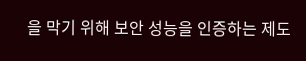을 막기 위해 보안 성능을 인증하는 제도